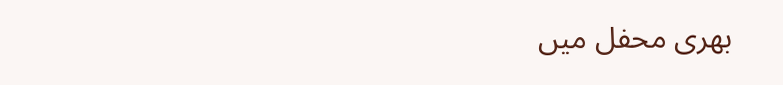بھری محفل میں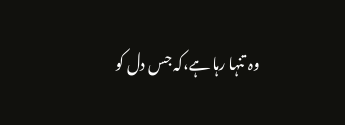وہ تنہا رہا ہے،کہ جس دل کو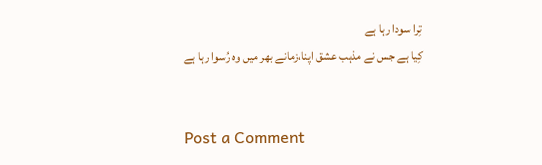تِرا سودا رہا ہے
کِیا ہے جس نے مذہب عشق اپنا،زمانے بھر میں وہ رُسوا رہا ہے


Post a Comment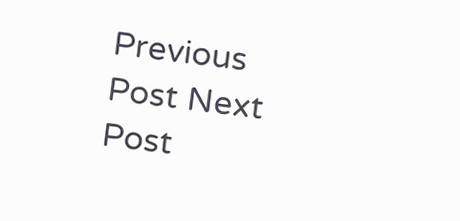Previous Post Next Post